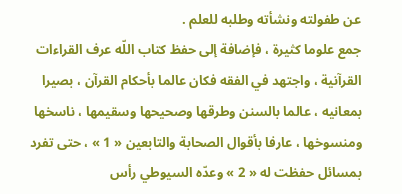عن طفولته ونشأته وطلبه للعلم .
جمع علوما كثيرة ، فإضافة إلى حفظ كتاب اللّه عرف القراءات القرآنية ، واجتهد في الفقه فكان عالما بأحكام القرآن ، بصيرا بمعانيه ، عالما بالسنن وطرقها وصحيحها وسقيمها ، ناسخها ومنسوخها ، عارفا بأقوال الصحابة والتابعين « 1 » ، حتى تفرد بمسائل حفظت له « 2 » وعدّه السيوطي رأس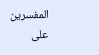المفسرين على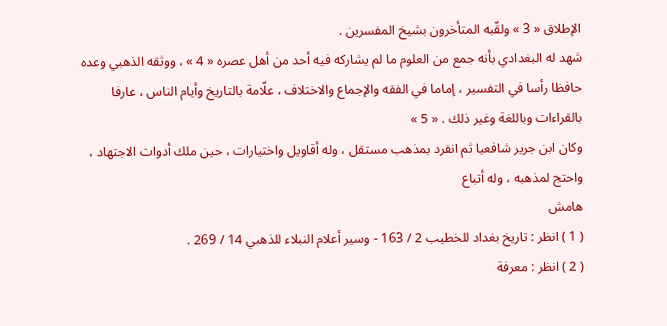الإطلاق « 3 » ولقّبه المتأخرون بشيخ المفسرين .
شهد له البغدادي بأنه جمع من العلوم ما لم يشاركه فيه أحد من أهل عصره « 4 » ، ووثقه الذهبي وعده حافظا رأسا في التفسير ، إماما في الفقه والإجماع والاختلاف ، علّامة بالتاريخ وأيام الناس ، عارفا بالقراءات وباللغة وغير ذلك . « 5 »
وكان ابن جرير شافعيا ثم انفرد بمذهب مستقل ، وله أقاويل واختيارات ، حين ملك أدوات الاجتهاد ، واحتج لمذهبه ، وله أتباع
هامش
( 1 ) انظر : تاريخ بغداد للخطيب 2 / 163 - وسير أعلام النبلاء للذهبي 14 / 269 .
( 2 ) انظر : معرفة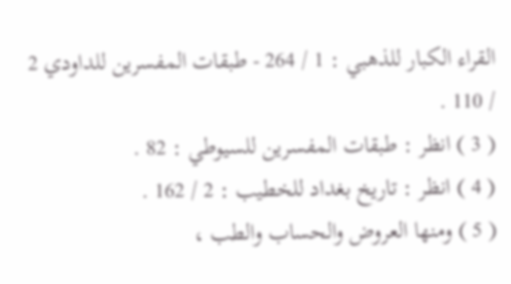القراء الكبار للذهبي : 1 / 264 - طبقات المفسرين للداودي 2 / 110 .
( 3 ) انظر : طبقات المفسرين للسيوطي : 82 .
( 4 ) انظر : تاريخ بغداد للخطيب : 2 / 162 .
( 5 ) ومنها العروض والحساب والطب ،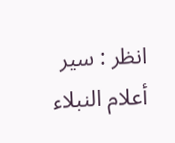انظر : سير أعلام النبلاء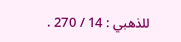للذهبي : 14 / 270 .